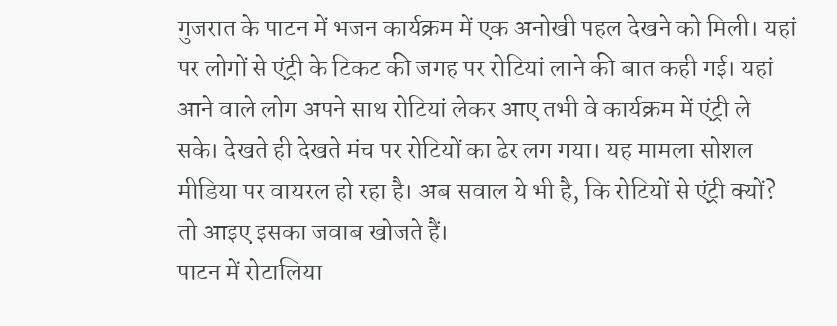गुजरात के पाटन में भजन कार्यक्रम में एक अनोखी पहल देखने को मिली। यहां पर लोगों से एंट्री के टिकट की जगह पर रोटियां लाने की बात कही गई। यहां आने वाले लोग अपने साथ रोटियां लेकर आए तभी वे कार्यक्रम में एंट्री ले सके। देखते ही देखते मंच पर रोटियों का ढेर लग गया। यह मामला सोशल मीडिया पर वायरल हो रहा है। अब सवाल ये भी है, कि रोटियों से एंट्री क्यों?
तो आइए इसका जवाब खोजते हैं।
पाटन में रोटालिया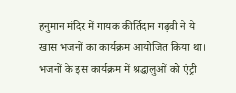हनुमान मंदिर में गायक कीर्तिदान गढ़वी ने ये खास भजनों का कार्यक्रम आयोजित किया था। भजनों के इस कार्यक्रम में श्रद्धालुओं को एंट्री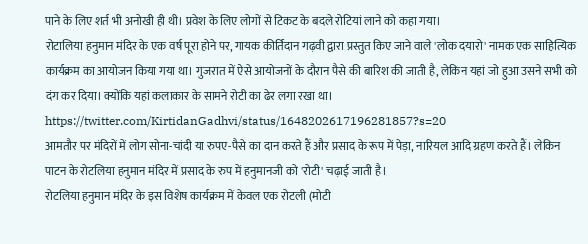पाने के लिए शर्त भी अनोखी ही थी। प्रवेश के लिए लोगों से टिकट के बदले रोटियां लाने को कहा गया।
रोटालिया हनुमान मंदिर के एक वर्ष पूरा होने पर, गायक कीर्तिदान गढ़वी द्वारा प्रस्तुत किए जाने वाले 'लोक दयारो' नामक एक साहित्यिक कार्यक्रम का आयोजन किया गया था। गुजरात में ऐसे आयोजनों के दौरान पैसे की बारिश की जाती है, लेकिन यहां जो हुआ उसने सभी को दंग कर दिया। क्योंकि यहां कलाकार के सामने रोटी का ढेर लगा रखा था। https://twitter.com/KirtidanGadhvi/status/1648202617196281857?s=20
आमतौर पर मंदिरों में लोग सोना-चांदी या रुपए-पैसे का दान करते हैं और प्रसाद के रूप में पेड़ा, नारियल आदि ग्रहण करते हैं। लेकिन पाटन के रोटलिया हनुमान मंदिर में प्रसाद के रुप में हनुमानजी को 'रोटी' चढ़ाई जाती है।
रोटलिया हनुमान मंदिर के इस विशेष कार्यक्रम में केवल एक रोटली (मोटी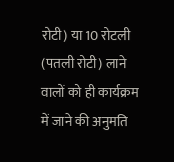रोटी) या 10 रोटली (पतली रोटी) लाने वालों को ही कार्यक्रम में जाने की अनुमति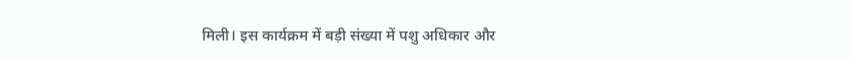मिली। इस कार्यक्रम में बड़ी संख्या में पशु अधिकार और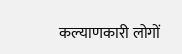कल्याणकारी लोगों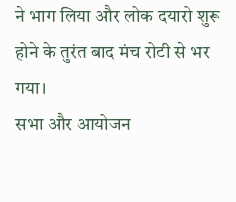ने भाग लिया और लोक दयारो शुरू होने के तुरंत बाद मंच रोटी से भर गया।
सभा और आयोजन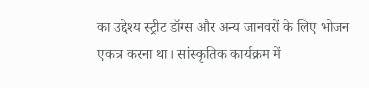का उद्देश्य स्ट्रीट डॉग्स और अन्य जानवरों के लिए भोजन एकत्र करना था। सांस्कृतिक कार्यक्रम में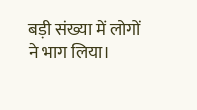बड़ी संख्या में लोगों ने भाग लिया।